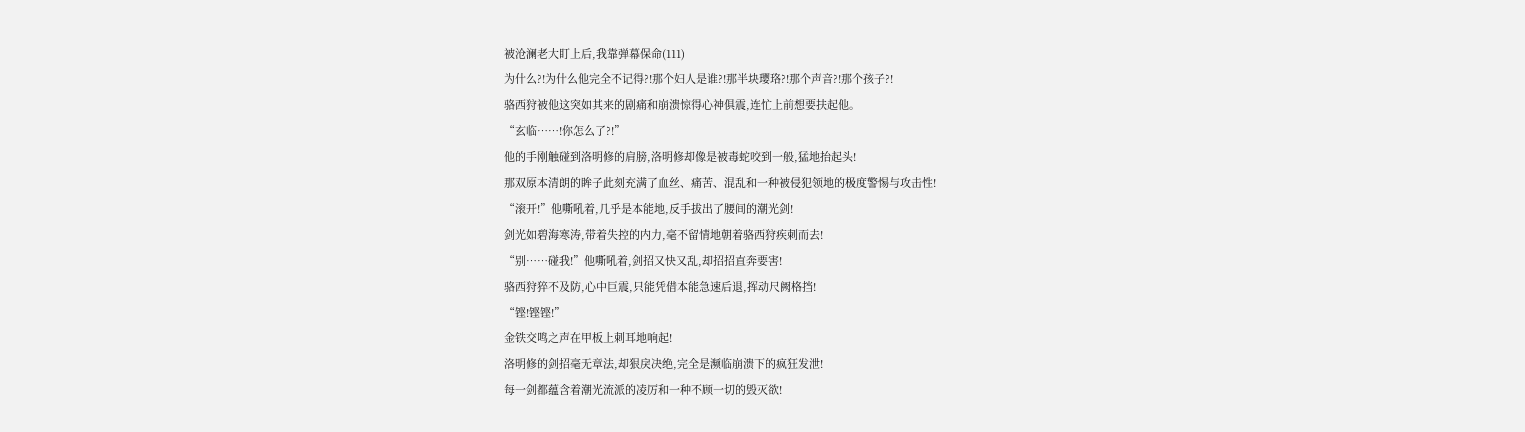被沧澜老大盯上后,我靠弹幕保命(111)
为什么?!为什么他完全不记得?!那个妇人是谁?!那半块璎珞?!那个声音?!那个孩子?!
骆西狩被他这突如其来的剧痛和崩溃惊得心神俱震,连忙上前想要扶起他。
“玄临……!你怎么了?!”
他的手刚触碰到洛明修的肩膀,洛明修却像是被毒蛇咬到一般,猛地抬起头!
那双原本清朗的眸子此刻充满了血丝、痛苦、混乱和一种被侵犯领地的极度警惕与攻击性!
“滚开!”他嘶吼着,几乎是本能地,反手拔出了腰间的潮光剑!
剑光如碧海寒涛,带着失控的内力,毫不留情地朝着骆西狩疾刺而去!
“别……碰我!”他嘶吼着,剑招又快又乱,却招招直奔要害!
骆西狩猝不及防,心中巨震,只能凭借本能急速后退,挥动尺阙格挡!
“铿!铿铿!”
金铁交鸣之声在甲板上刺耳地响起!
洛明修的剑招毫无章法,却狠戾决绝,完全是濒临崩溃下的疯狂发泄!
每一剑都蕴含着潮光流派的凌厉和一种不顾一切的毁灭欲!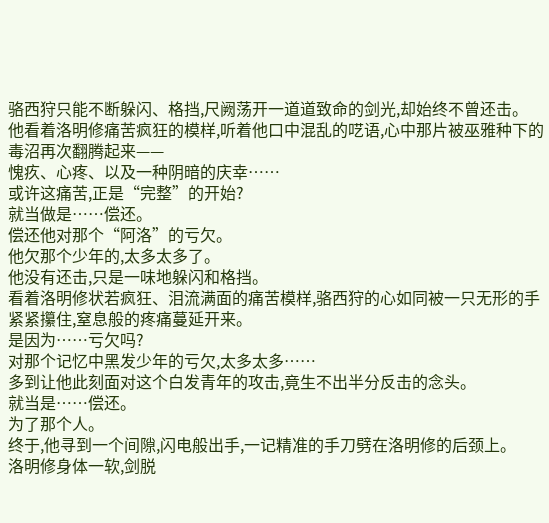骆西狩只能不断躲闪、格挡,尺阙荡开一道道致命的剑光,却始终不曾还击。
他看着洛明修痛苦疯狂的模样,听着他口中混乱的呓语,心中那片被巫雅种下的毒沼再次翻腾起来——
愧疚、心疼、以及一种阴暗的庆幸……
或许这痛苦,正是“完整”的开始?
就当做是……偿还。
偿还他对那个“阿洛”的亏欠。
他欠那个少年的,太多太多了。
他没有还击,只是一味地躲闪和格挡。
看着洛明修状若疯狂、泪流满面的痛苦模样,骆西狩的心如同被一只无形的手紧紧攥住,窒息般的疼痛蔓延开来。
是因为……亏欠吗?
对那个记忆中黑发少年的亏欠,太多太多……
多到让他此刻面对这个白发青年的攻击,竟生不出半分反击的念头。
就当是……偿还。
为了那个人。
终于,他寻到一个间隙,闪电般出手,一记精准的手刀劈在洛明修的后颈上。
洛明修身体一软,剑脱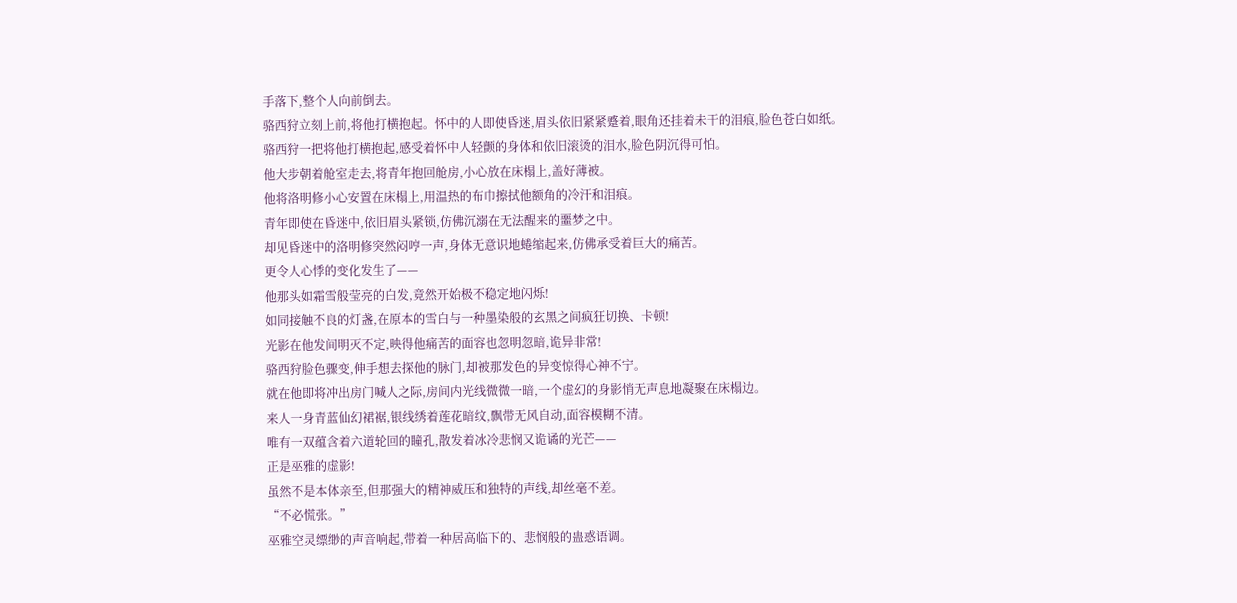手落下,整个人向前倒去。
骆西狩立刻上前,将他打横抱起。怀中的人即使昏迷,眉头依旧紧紧蹙着,眼角还挂着未干的泪痕,脸色苍白如纸。
骆西狩一把将他打横抱起,感受着怀中人轻颤的身体和依旧滚烫的泪水,脸色阴沉得可怕。
他大步朝着舱室走去,将青年抱回舱房,小心放在床榻上,盖好薄被。
他将洛明修小心安置在床榻上,用温热的布巾擦拭他额角的冷汗和泪痕。
青年即使在昏迷中,依旧眉头紧锁,仿佛沉溺在无法醒来的噩梦之中。
却见昏迷中的洛明修突然闷哼一声,身体无意识地蜷缩起来,仿佛承受着巨大的痛苦。
更令人心悸的变化发生了——
他那头如霜雪般莹亮的白发,竟然开始极不稳定地闪烁!
如同接触不良的灯盏,在原本的雪白与一种墨染般的玄黑之间疯狂切换、卡顿!
光影在他发间明灭不定,映得他痛苦的面容也忽明忽暗,诡异非常!
骆西狩脸色骤变,伸手想去探他的脉门,却被那发色的异变惊得心神不宁。
就在他即将冲出房门喊人之际,房间内光线微微一暗,一个虚幻的身影悄无声息地凝聚在床榻边。
来人一身青蓝仙幻裙裾,银线绣着莲花暗纹,飘带无风自动,面容模糊不清。
唯有一双蕴含着六道轮回的瞳孔,散发着冰冷悲悯又诡谲的光芒——
正是巫雅的虚影!
虽然不是本体亲至,但那强大的精神威压和独特的声线,却丝毫不差。
“不必慌张。”
巫雅空灵缥缈的声音响起,带着一种居高临下的、悲悯般的蛊惑语调。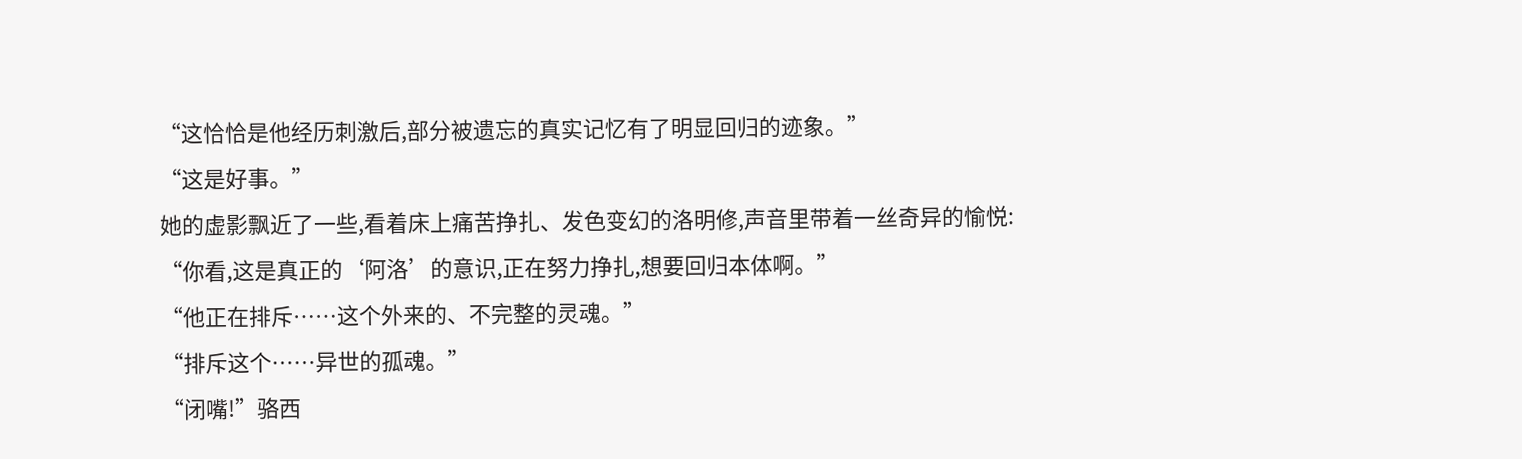“这恰恰是他经历刺激后,部分被遗忘的真实记忆有了明显回归的迹象。”
“这是好事。”
她的虚影飘近了一些,看着床上痛苦挣扎、发色变幻的洛明修,声音里带着一丝奇异的愉悦:
“你看,这是真正的‘阿洛’的意识,正在努力挣扎,想要回归本体啊。”
“他正在排斥……这个外来的、不完整的灵魂。”
“排斥这个……异世的孤魂。”
“闭嘴!”骆西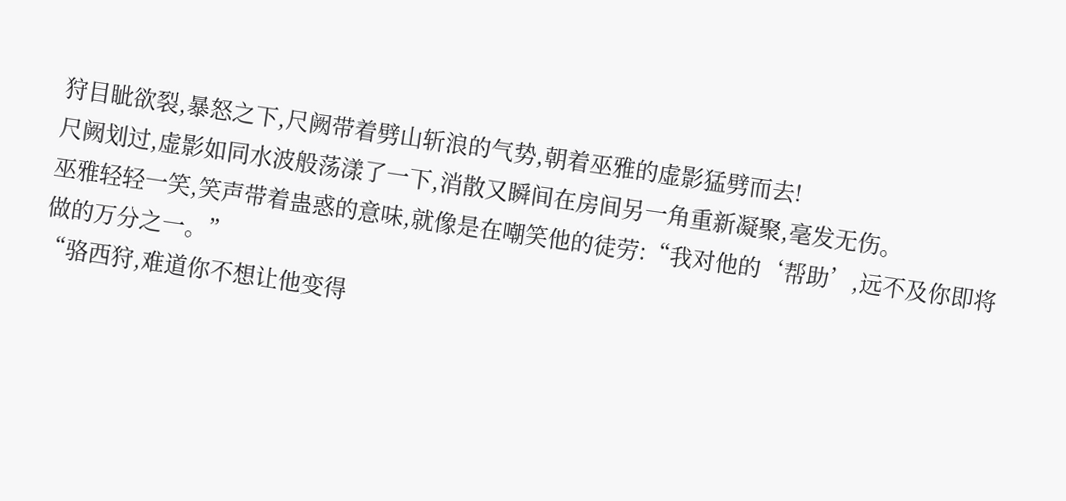狩目眦欲裂,暴怒之下,尺阙带着劈山斩浪的气势,朝着巫雅的虚影猛劈而去!
尺阙划过,虚影如同水波般荡漾了一下,消散又瞬间在房间另一角重新凝聚,毫发无伤。
巫雅轻轻一笑,笑声带着蛊惑的意味,就像是在嘲笑他的徒劳:“我对他的‘帮助’,远不及你即将做的万分之一。”
“骆西狩,难道你不想让他变得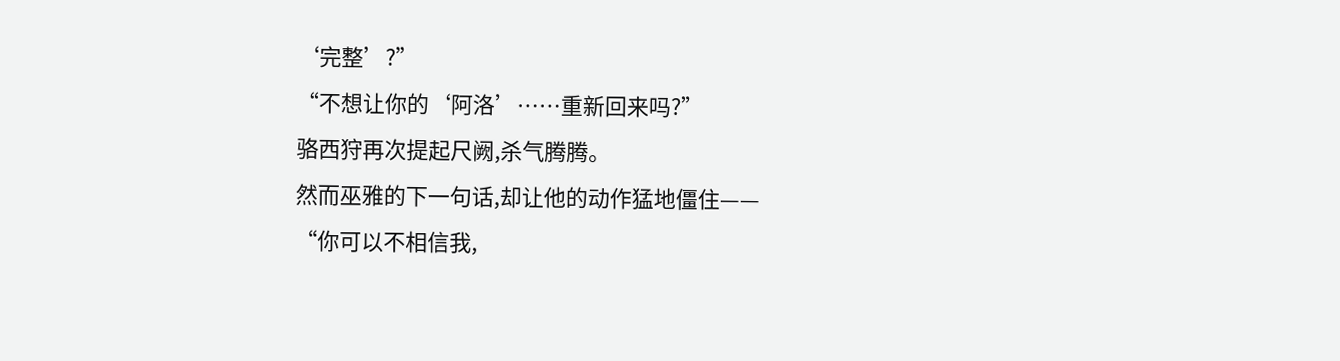‘完整’?”
“不想让你的‘阿洛’……重新回来吗?”
骆西狩再次提起尺阙,杀气腾腾。
然而巫雅的下一句话,却让他的动作猛地僵住——
“你可以不相信我,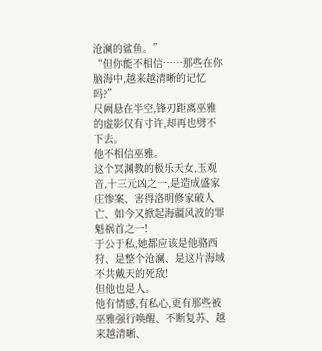沧澜的鲨鱼。”
“但你能不相信……那些在你脑海中,越来越清晰的记忆吗?”
尺阙悬在半空,锋刃距离巫雅的虚影仅有寸许,却再也劈不下去。
他不相信巫雅。
这个冥渊教的极乐天女,玉观音,十三元凶之一,是造成盛家庄惨案、害得洛明修家破人亡、如今又掀起海疆风波的罪魁祸首之一!
于公于私,她都应该是他骆西狩、是整个沧澜、是这片海域不共戴天的死敌!
但他也是人。
他有情感,有私心,更有那些被巫雅强行唤醒、不断复苏、越来越清晰、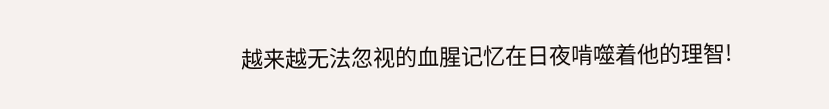越来越无法忽视的血腥记忆在日夜啃噬着他的理智!